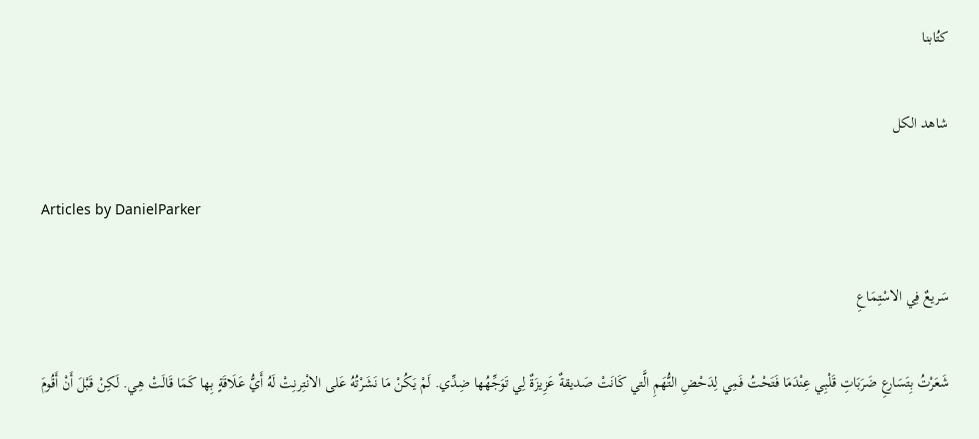كتُابنا

شاهد الكل

Articles by DanielParker

سَريعٌ فِي الاسْتِمَاعِ

شَعَرْتُ بِتَسَارعِ ضَرَبَاتِ قَلْبِي عِنْدَمَا فَتَحْتُ فَمِي لِدَحْضِ التُّهَمِ الَّتي كَانَتْ صَديقةٌ عَزِيزَةٌ لِي تَوَجِّهُها ضِدِّي. لَمْ يَكُنْ مَا نَشَرْتُهُ عَلى الانْتِرنِتْ لَهُ أَيُّ عَلَاقَةٍ بِها كَمَا قَالَتْ هِي. لَكِنْ قَبْلَ أَنْ أَقُومَ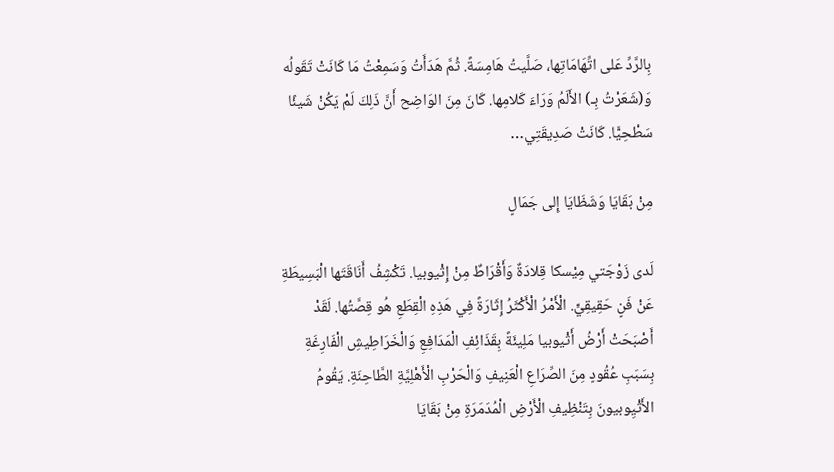بِالرَّدِّ عَلى اتِّهَامَاتِها، صَلَّيتُ هَامِسَةً. ثُمَّ هَدَأَتُ وَسَمِعْتُ مَا كَانَتْ تَقَولُه وَ(شَعَرْتُ بِـ) الأَلَمُ وَرَاءَ كَلامِها. كَانَ مِنَ الوَاضِح أَنَّ ذَلِكَ لَمْ يَكُنْ شَيئًا سَطْحِيًّا. كَانَتْ صَدِيقَتِي…

مِنْ بَقَايَا وَشَظَايَا إِلى جَمَالٍ

لَدى زَوْجَتي مِيْسكا قِلادَةٌ وَأَقْرَاطٌ مِنْ إِثْيوبيا. تَكْشِفُ أَنَاقَتَها الْبَسِيطَةِ عَنْ فَنٍ حَقِيقِيٍّ. الْأَمْرُ الْأَكْثَرُ إِثَارَةً فِي هَذِهِ الْقِطَعِ هُو قِصَّتُها. لَقَدْ أَصْبَحَتْ أَرْضُ أَثْيوبيا مَلِيئَةً بِقَذَائِفِ الْمَدَافِعِ وَالْخَرَاطِيشِ الْفَارِغَةِ بِسَبَبِ عُقُودٍ مِنَ الصِّرَاعِ الْعَنِيفِ وَالْحَرْبِ الْأَهْلِيَّةِ الطَّاحِنَةِ. يَقُومُ الأَثْيِوبيونَ بِتَنْظِيفِ الْأَرْضِ الْمُدَمَرَةِ مِنْ بَقَايَا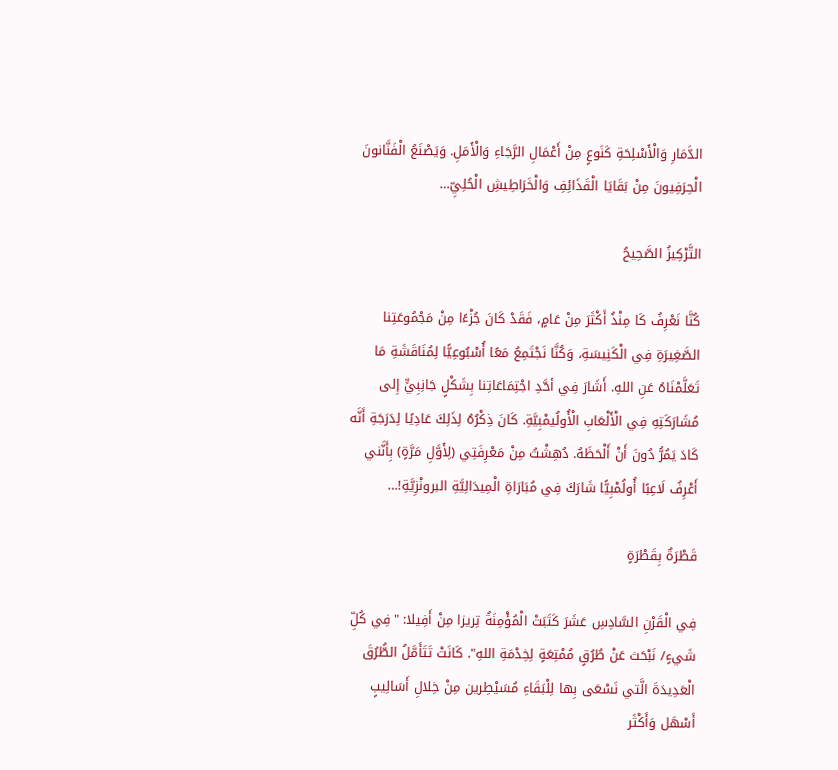الدَّمَارِ وَالْأَسْلِحَةِ كَنَوعٍ مِنْ أَعْمَالِ الرَّجَاءِ وَالْأَمَلِ. وَيَصْنَعُ الْفَنَّانونَ الْحِرَفِيونَ مِنْ بَقَايَا الْقَذَائِفِ وَالْخَرَاطِيشِ الْحُلِيِّ…

التَّرْكِيزُ الصَّحِيحُ

كُنَّا نَعْرِفُ كَا مِنْذُ أَكْثَرَ مِنْ عَامٍ، فَقَدْ كَانَ جُزْءًا مِنْ مَجْمُوعَتِنا الصَّغِيرَةِ فِي الْكَنِيسَةِ، وَكُنَّا نَجْتَمِعُ مَعًا أُسْبُوعِيًّا لِمُنَاقَشَةِ مَا تَعَلَّمْنَاهُ عَنِ اللهِ. أَشَارَ فِي أحَّدِ اجْتِمَاعَاتِنا بِشَكْلٍ جَانِبِيٍّ إِلى مُشَارَكَتِهِ فِي الْأَلْعَابِ الْأُولُيمْبِيَّةِ. كَانَ ذِكْرُهُ لِذَلِكَ عَادِيًا لِدَرَجَةِ أَنَّه كَادَ يَمُرُّ دُونَ أَنْ أَلْحَظَهُ. دُهِشْتُ مِنْ مَعْرِفَتِي (لِأَوَّلِ مَرَّةٍ) بِأَنَّني أَعْرِفُ لَاعِبًا أُولُمْبِيًّا شَارَكَ فِي مُبَارَاةِ الْمِيدَالِيَّةِ البرونْزِيَّةِ!…

قَطْرَةٌ بِقَطْرَةٍ

فِي الْقَرْنِ السَّادِسِ عَشَرَ كَتَبَتْ الْمُؤْمِنَةُ تِريزا مِنْ أَفِيلا: "فِي كُلِّ شَيءٍ/ نَبْحَث عَنْ طُرُقٍ مُمْتِعَةٍ لِخِدْمَةِ اللهِ". كَانَتْ تَتَأَمَّلُ الطُّرُقَ الْعَدِيدَةَ الَّتي نَسْعَى بِها لِلْبَقَاءِ مُسَيْطِرين مِنْ خِلالِ أَسَالِيبٍ أَسْهَل وَأَكْثَر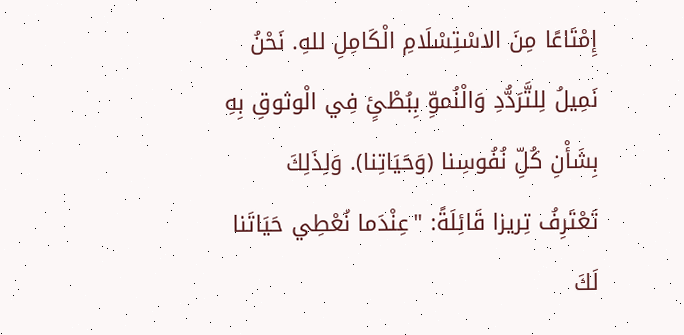إِمْتَاعًا مِنَ الاسْتِسْلَامِ الْكَامِلِ للهِ. نَحْنُ نَمِيلُ لِلتَّرَدُّدِ وَالْنُموِّ بِبُطْئٍ فِي الْوثوقِ بِهِ بِشَأْنِ كُلِّ نُفُوسِنا (وَحَيَاتِنا). وَلِذَلِكَ تَعْتَرِفُ تِريزا قَائِلَةً: "عِنْدَما نُعْطِي حَيَاتَنا لَكَ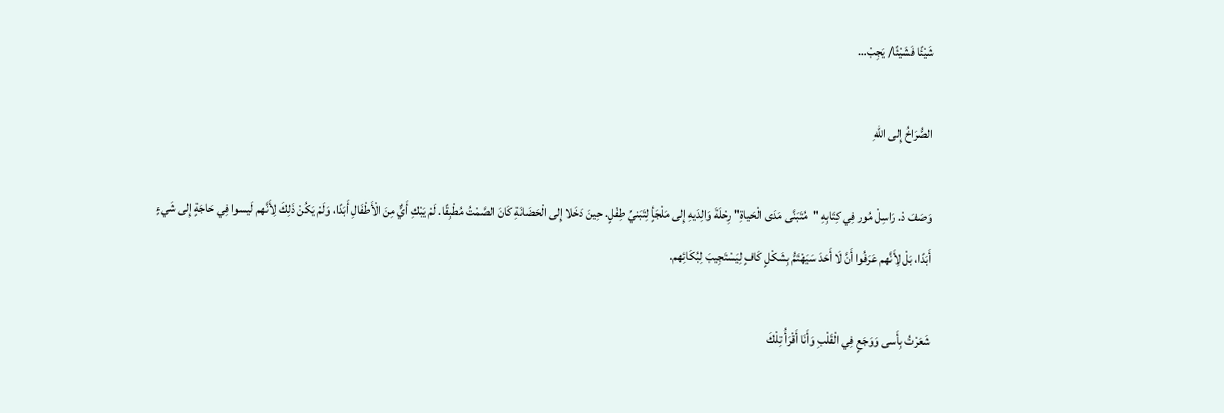شَيْئًا فَشَيْئًا/ يَجِبْ…

الصُّرَاخُ إِلى اللهِ

وَصَفَ دْ. رَاسِلْ مُور فِي كِتَابِهِ "مُتَبَنَّى مَدَى الْحَياةِ" رِحْلَةَ وَالِدَيهِ إِلى مَلْجَأٍ لِتَبَنيِّ طِفْلٍ. حِينَ دَخَلا إِلى الْحَضَانَةِ كَانَ الصَّمْتُ مُطْبِقًا. لَمْ يَبْكِ أَيٌّ مِنَ الْأَطْفَالِ أَبَدًا، وَلَمْ يَكُنْ ذَلِكَ لِأَنَّهم لَيسوا فِي حَاجَةٍ إِلى شَيءٍ أَبَدًا، بَلْ لِأَنَّهم عَرَفُوا أَنَّ لَا أَحَدَ سَيَهْتَمُّ بِشَكْلٍ كَافٍ لِيَسْتَجِيبَ لِبُكَائِهم.

شَعَرْتُ بِأَسى وَوَجَعٍ فِي الْقَلْبِ وَأَنَا أَقْرَأُ تِلْكَ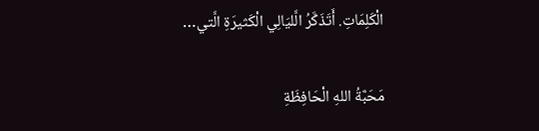الْكَلِمَاتِ. أَتَذَكَّرُ الَّليَالِي الْكَثيرَةِ الَّتي…

مَحَبَّةُ اللهِ الْحَافِظَةِ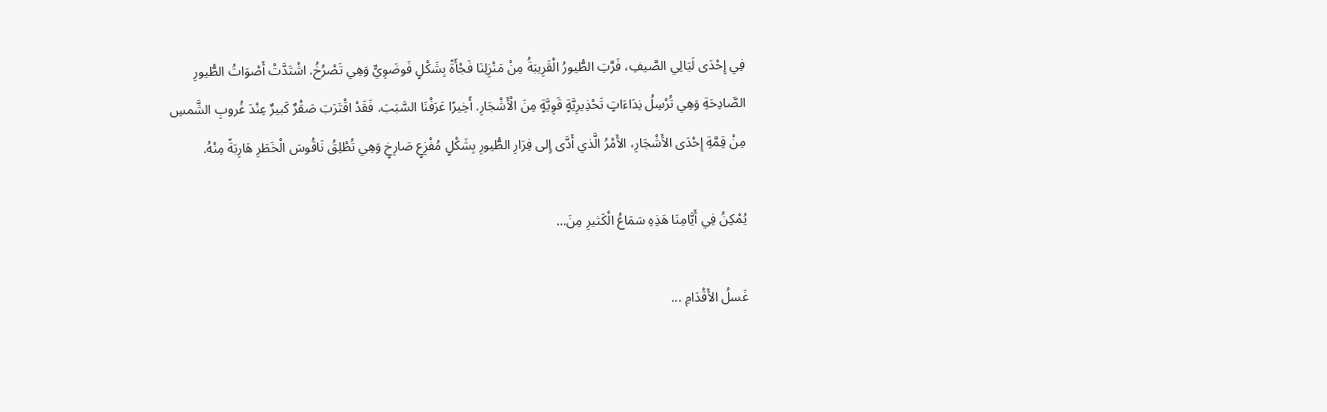فِي إِحْدَى لَيَالِي الصَّيفِ، فَرَّتِ الطُّيورُ الْقَرِيبَةُ مِنْ مَنْزِلِنَا فَجْأَةً بِشَكْلٍ فَوضَوِيٍّ وَهِي تَصْرُخُ. اشْتَدَّتْ أَصْوَاتُ الطُّيورِ الصَّادِحَةِ وَهِي تُرْسِلُ نِدَاءَاتٍ تَحْذِيرِيَّةٍ قَوِيَّةٍ مِنَ الْأَشْجَارِ. أَخِيرًا عَرَفْنَا السَّبَبَ. فَقَدْ اقْتَرَبَ صَقْرٌ كَبيرٌ عِنْدَ غُروبِ الشَّمسِ مِنْ قِمَّةِ إِحْدَى الأَشْجَارِ، الأَمْرُ الَّذي أَدَّى إِلى فِرَارِ الطُّيورِ بِشَكْلٍ مُفْزِعٍ صَارِخٍ وَهِي تُطْلِقُ نَاقُوسَ الْخَطَرِ هَارِبَةً مِنْهُ.

يُمْكِنُ فِي أَيَّامِنَا هَذِهِ سَمَاعُ الْكَثيرِ مِنَ…

غَسلُ الأَقْدَامِ ...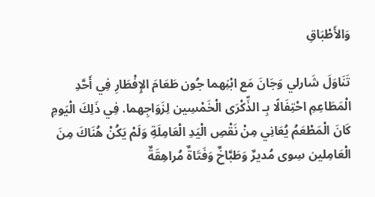وَالأَطْبَاقِ

تَنَاوَلَ شَارلي وَجَانَ مَع ابْنِهما جُون طَعَامَ الإِفْطَارِ فِي أَحَّدِ الْمَطَاعِمِ احْتِفَالًا بِـ الذِّكْرَى الْخَمْسِين لِزَوَاجِهما. فِي ذَلِكَ الْيَومِ كَانَ الْمَطْعَمُ يُعَانِي مِنْ نَقْصِ الْيَدِ الْعَامِلَةِ وَلَمْ يَكُنْ هُنَاكَ مِنَ الْعَامِلين سِوى مُديرٌ وَطَبَّاخٌ وَفَتَاةٌ مُراهِقَةٌ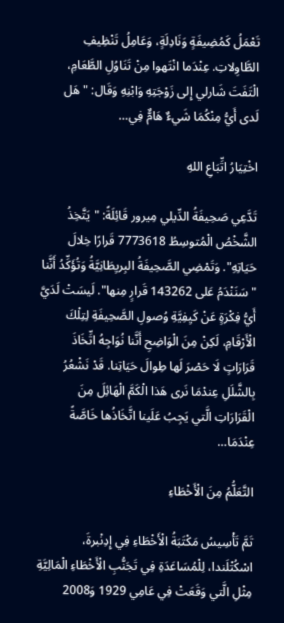تَعْمَلُ كَمُضِيفَةٍ وَنَادِلَةٍ، وَعَامِلُ تَنْظِيفِ الطَّاوِلاتِ. عِنْدَما انْتَهوا مِنْ تَنَاوُلِ الطَّعَامِ، الْتَفَتَ شَارلي إِلى زَوْجَتِهِ وَابْنِهِ وَقَال: "هَل لَدى أَيُّ مِنْكُمَا شَيءٌ هَامٌّ فِي…

اخْتِيَارُ اتِّبَاعِ اللهِ

تَدَّعِي صَحِيفَةُ الدِّيلي مِيرور قَائِلَةً: "يَتَّخِذُ الشَّخْصُ الْمُتوسِطُ 7773618 قَرارًا خِلالَ حَيَاتِهِ". وَتَمْضِي الصَّحِيفَةُ البِريِطَانِيَّةُ وَتُؤَكِّدُ أَنَّنا "سَنَنْدَمُ عَلى 143262 قَرارٍ مِنها". لَيسَتْ لَدَيَّ أَيُّ فِكْرَةٍ عَنْ كَيِفِيَّةِ وُصولِ الصَّحِيفَةِ لِتِلْكَ الْأَرْقَامِ، لَكِنْ مِنَ الْوَاضِحِ أَنَّنا نُوَاجِهُ اتِّخَاذَ قَرَارَاتٍ لَا حَصْرَ لَها طِوالَ حَيَاتِنا. قَدْ نَشْعُرُ بِالشَّلَلِ عِندْمَا نَرى هَذا الْكَمَّ الْهَائِلَ مِنَ الْقَرَارَاتِ الَّتي يَجِبُ عَلَينا اتَّخَاذُها خَاصَّةً عِنْدَمَا…

التَّعَلُّمُ مِنَ الْأَخْطَاءِ

تَمَّ تَأْسِيسُ مَكْتَبَةُ الْأَخْطَاءِ فِي إِدِنْبرةَ، اسْكُتْلَندا، لِلْمُسَاعَدَةِ فِي تَجَنُّبِ الْأَخْطَاءِ الْمَالِيَّةِ مِثْلِ الَّتي وَقَعَتْ فِي عَامِي 1929 وَ2008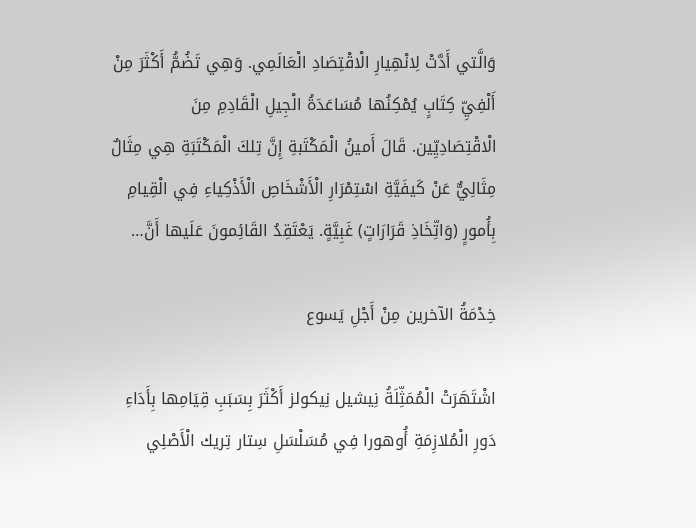وَالَّتي أَدَّتْ لِانْهِيارِ الْاقْتِصَادِ الْعَالَمِي. وَهِي تَضُمُّ أَكْثَرَ مِنْ أَلْفِيِّ كِتَابٍ يُمْكِنُها مُسَاعَدَةُ الْجِيلِ الْقَادِمِ مِنَ الْاقْتِصَادِيِّين. قَالَ أَمينُ الْمَكْتَبةِ إِنَّ تِلكَ الْمَكْتَبَةِ هِي مِثَالٌ مِثَالِيٌّ عَنْ كَيفَيَّةِ اسْتِمْرَارِ الْأَشْخَاصِ الْأَذْكِياءِ فِي الْقِيامِ بِأُمورٍ (وَاتِّخَاذِ قَرَارَاتٍ) غَبِيَّةٍ. يَعْتَقِدُ القَائِمونَ عَلَيها أَنَّ…

خِدْمَةُ الآخرين مِنْ أَجْلِ يَسوع

اشْتَهَرَتْ الْمُمَثِّلَةُ نِيشيل نِيكولز أَكْثَرَ بِسَبَبِ قِيَامِها بِأَدَاءِ دَورِ الْمُلازِمَةِ أُوهورا فِي مُسَلْسَلِ سِتار تِريك الْأَصْلِي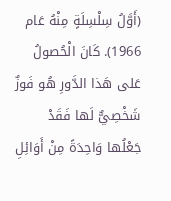(أَوَّلُ سِلْسِلَةٍ مِنْهُ عَام 1966). كَانَ الْحُصولُ عَلى هَذا الدَّورِ هُو فَوزٌ شَخْصِيٌّ لَها فَقَدْ جَعْلُها وَاحِدَةً مِنْ أَوَائِلِ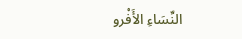النِّسَاءِ الأَفْرو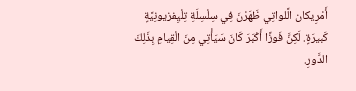أَمْرِيكان الَّلواتِي ظَهَرْنَ فِي سِلْسِلَةِ تِلْيِفزيونِيَّةٍ كَبيرَةٍ. لَكِنَّ فَوزًا أَكْبَرَ كَانَ سَيَأْتِي مِنَ الْقِيامِ بِذَلِكَ الدَّورِ.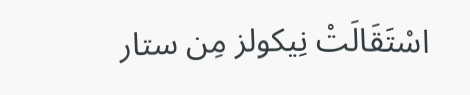اسْتَقَالَتْ نِيكولز مِن ستار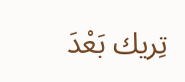تِريك بَعْدَ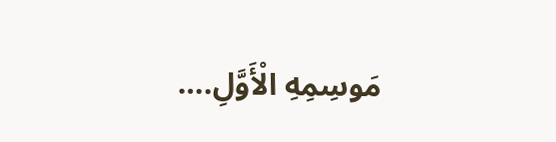مَوسِمِهِ الْأَوَّلِ.…